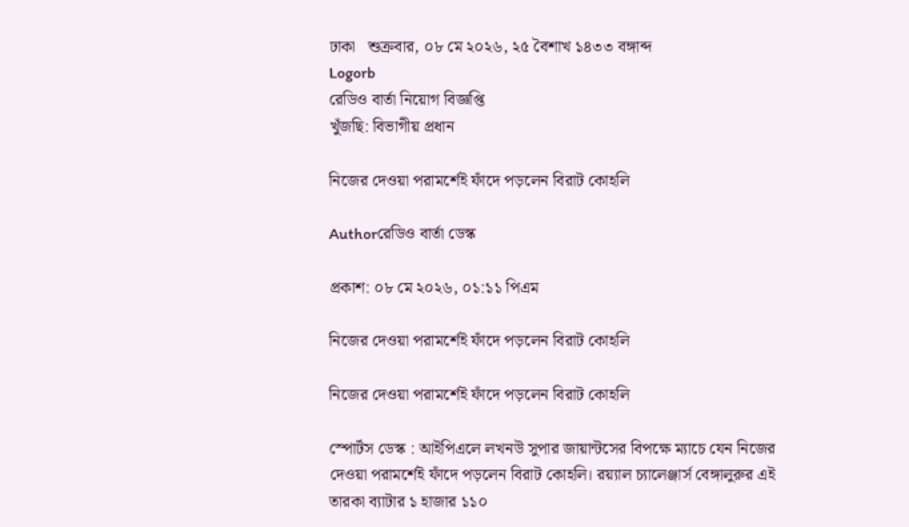ঢাকা   শুক্রবার, ০৮ মে ২০২৬, ২৫ বৈশাখ ১৪৩৩ বঙ্গাব্দ
Logorb
রেডিও বার্তা নিয়োগ বিজ্ঞপ্তি
খুঁজছি: বিভাগীয় প্রধান

নিজের দেওয়া পরামর্শেই ফাঁদে পড়লেন বিরাট কোহলি

Authorরেডিও বার্তা ডেস্ক

প্রকাশ: ০৮ মে ২০২৬, ০১:১১ পিএম

নিজের দেওয়া পরামর্শেই ফাঁদে পড়লেন বিরাট কোহলি

নিজের দেওয়া পরামর্শেই ফাঁদে পড়লেন বিরাট কোহলি

স্পোর্টস ডেস্ক : আইপিএলে লখনউ সুপার জায়ান্টসের বিপক্ষে ম্যাচে যেন নিজের দেওয়া পরামর্শেই ফাঁদে পড়লেন বিরাট কোহলি। রয়্যাল চ্যালেঞ্জার্স বেঙ্গালুরুর এই তারকা ব্যাটার ১ হাজার ১১০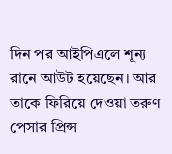দিন পর আইপিএলে শূন্য রানে আউট হয়েছেন। আর তাকে ফিরিয়ে দেওয়া তরুণ পেসার প্রিন্স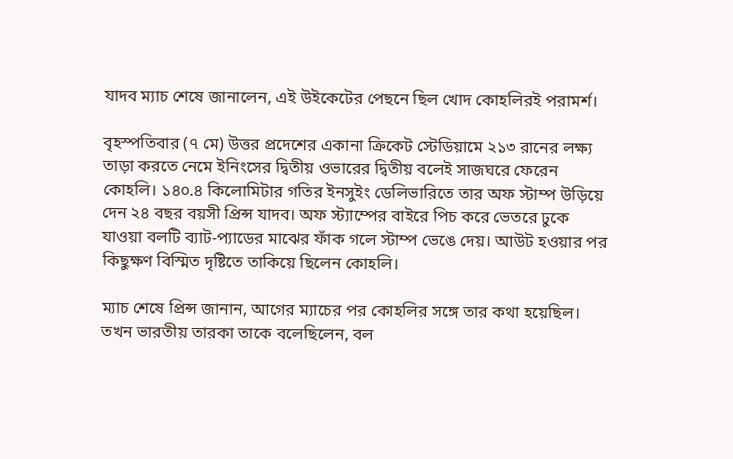যাদব ম্যাচ শেষে জানালেন, এই উইকেটের পেছনে ছিল খোদ কোহলিরই পরামর্শ।

বৃহস্পতিবার (৭ মে) উত্তর প্রদেশের একানা ক্রিকেট স্টেডিয়ামে ২১৩ রানের লক্ষ্য তাড়া করতে নেমে ইনিংসের দ্বিতীয় ওভারের দ্বিতীয় বলেই সাজঘরে ফেরেন কোহলি। ১৪০.৪ কিলোমিটার গতির ইনসুইং ডেলিভারিতে তার অফ স্টাম্প উড়িয়ে দেন ২৪ বছর বয়সী প্রিন্স যাদব। অফ স্ট্যাম্পের বাইরে পিচ করে ভেতরে ঢুকে যাওয়া বলটি ব্যাট-প্যাডের মাঝের ফাঁক গলে স্টাম্প ভেঙে দেয়। আউট হওয়ার পর কিছুক্ষণ বিস্মিত দৃষ্টিতে তাকিয়ে ছিলেন কোহলি।

ম্যাচ শেষে প্রিন্স জানান, আগের ম্যাচের পর কোহলির সঙ্গে তার কথা হয়েছিল। তখন ভারতীয় তারকা তাকে বলেছিলেন, বল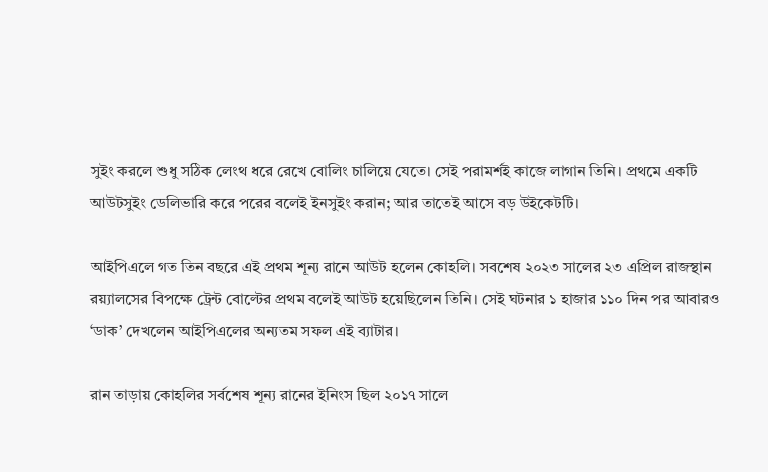সুইং করলে শুধু সঠিক লেংথ ধরে রেখে বোলিং চালিয়ে যেতে। সেই পরামর্শই কাজে লাগান তিনি। প্রথমে একটি আউটসুইং ডেলিভারি করে পরের বলেই ইনসুইং করান; আর তাতেই আসে বড় উইকেটটি।

আইপিএলে গত তিন বছরে এই প্রথম শূন্য রানে আউট হলেন কোহলি। সবশেষ ২০২৩ সালের ২৩ এপ্রিল রাজস্থান রয়্যালসের বিপক্ষে ট্রেন্ট বোল্টের প্রথম বলেই আউট হয়েছিলেন তিনি। সেই ঘটনার ১ হাজার ১১০ দিন পর আবারও ‘ডাক’ দেখলেন আইপিএলের অন্যতম সফল এই ব্যাটার।

রান তাড়ায় কোহলির সর্বশেষ শূন্য রানের ইনিংস ছিল ২০১৭ সালে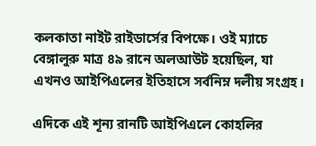কলকাতা নাইট রাইডার্সের বিপক্ষে। ওই ম্যাচে বেঙ্গালুরু মাত্র ৪৯ রানে অলআউট হয়েছিল, যা এখনও আইপিএলের ইতিহাসে সর্বনিম্ন দলীয় সংগ্রহ।

এদিকে এই শূন্য রানটি আইপিএলে কোহলির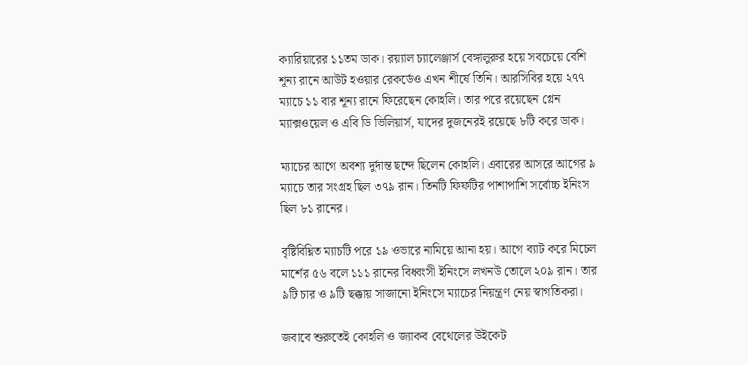ক্যারিয়ারের ১১তম ডাক। রয়্যাল চ্যালেঞ্জার্স বেঙ্গালুরুর হয়ে সবচেয়ে বেশি শূন্য রানে আউট হওয়ার রেকর্ডেও এখন শীর্ষে তিনি। আরসিবির হয়ে ২৭৭ ম্যাচে ১১ বার শূন্য রানে ফিরেছেন কোহলি। তার পরে রয়েছেন গ্লেন ম্যাক্সওয়েল ও এবি ডি ভিলিয়ার্স, যাদের দুজনেরই রয়েছে ৮টি করে ডাক।

ম্যাচের আগে অবশ্য দুর্দান্ত ছন্দে ছিলেন কোহলি। এবারের আসরে আগের ৯ ম্যাচে তার সংগ্রহ ছিল ৩৭৯ রান। তিনটি ফিফটির পাশাপাশি সর্বোচ্চ ইনিংস ছিল ৮১ রানের।

বৃষ্টিবিঘ্নিত ম্যাচটি পরে ১৯ ওভারে নামিয়ে আনা হয়। আগে ব্যাট করে মিচেল মার্শের ৫৬ বলে ১১১ রানের বিধ্বংসী ইনিংসে লখনউ তোলে ২০৯ রান। তার ৯টি চার ও ৯টি ছক্কায় সাজানো ইনিংসে ম্যাচের নিয়ন্ত্রণ নেয় স্বাগতিকরা।

জবাবে শুরুতেই কোহলি ও জ্যাকব বেথেলের উইকেট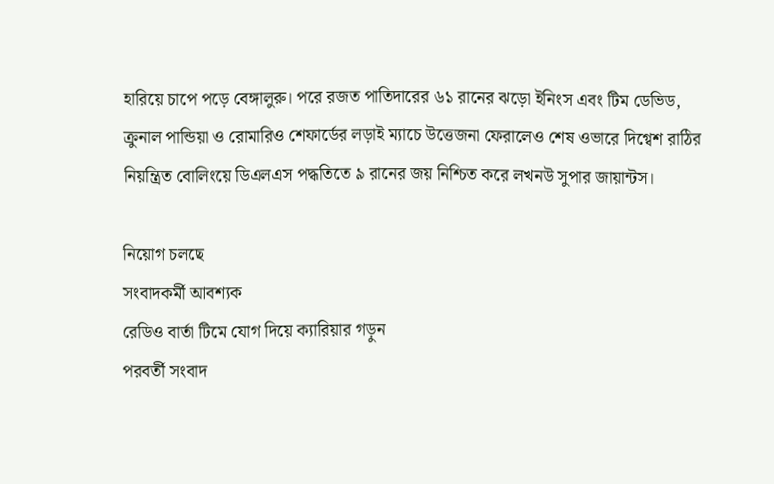হারিয়ে চাপে পড়ে বেঙ্গালুরু। পরে রজত পাতিদারের ৬১ রানের ঝড়ো ইনিংস এবং টিম ডেভিড, ক্রুনাল পান্ডিয়া ও রোমারিও শেফার্ডের লড়াই ম্যাচে উত্তেজনা ফেরালেও শেষ ওভারে দিগ্বেশ রাঠির নিয়ন্ত্রিত বোলিংয়ে ডিএলএস পদ্ধতিতে ৯ রানের জয় নিশ্চিত করে লখনউ সুপার জায়ান্টস।

নিয়োগ চলছে
সংবাদকর্মী আবশ্যক
রেডিও বার্তা টিমে যোগ দিয়ে ক্যারিয়ার গড়ুন
পরবর্তী সংবাদ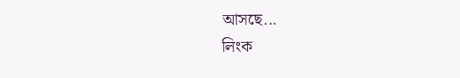আসছে...
লিংক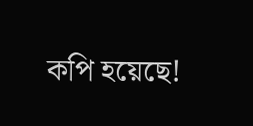কপি হয়েছে!